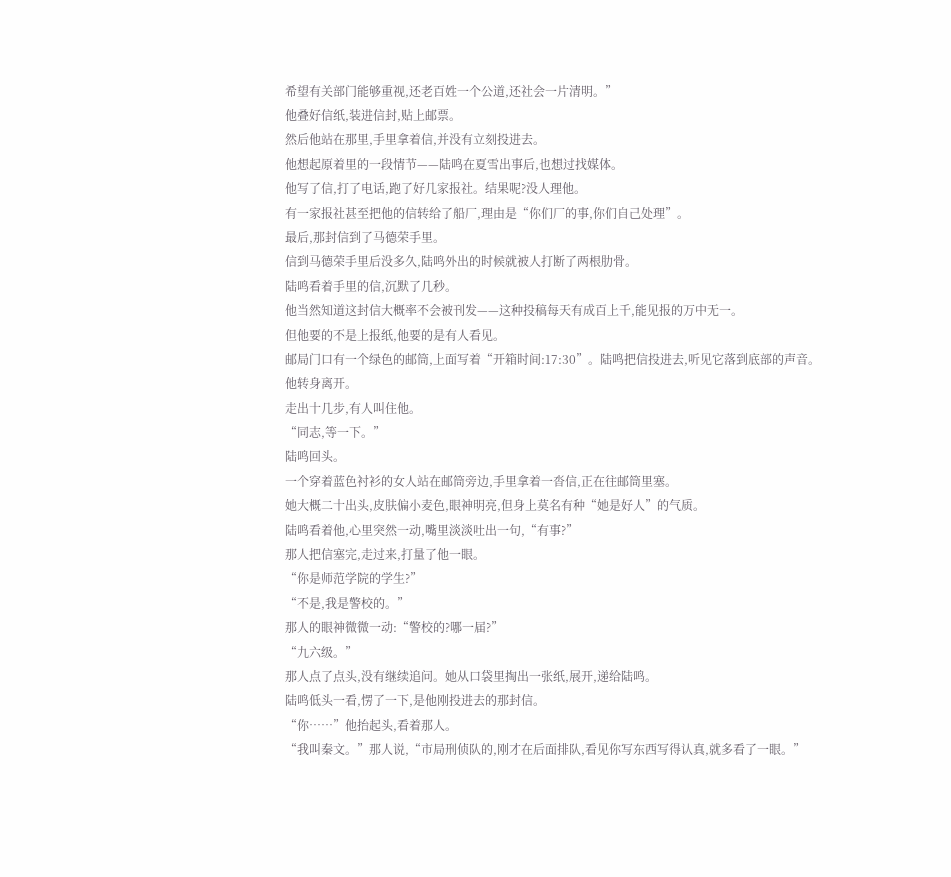希望有关部门能够重视,还老百姓一个公道,还社会一片清明。”
他叠好信纸,装进信封,贴上邮票。
然后他站在那里,手里拿着信,并没有立刻投进去。
他想起原着里的一段情节——陆鸣在夏雪出事后,也想过找媒体。
他写了信,打了电话,跑了好几家报社。结果呢?没人理他。
有一家报社甚至把他的信转给了船厂,理由是“你们厂的事,你们自己处理”。
最后,那封信到了马德荣手里。
信到马德荣手里后没多久,陆鸣外出的时候就被人打断了两根肋骨。
陆鸣看着手里的信,沉默了几秒。
他当然知道这封信大概率不会被刊发——这种投稿每天有成百上千,能见报的万中无一。
但他要的不是上报纸,他要的是有人看见。
邮局门口有一个绿色的邮筒,上面写着“开箱时间:17:30”。陆鸣把信投进去,听见它落到底部的声音。
他转身离开。
走出十几步,有人叫住他。
“同志,等一下。”
陆鸣回头。
一个穿着蓝色衬衫的女人站在邮筒旁边,手里拿着一沓信,正在往邮筒里塞。
她大概二十出头,皮肤偏小麦色,眼神明亮,但身上莫名有种“她是好人”的气质。
陆鸣看着他,心里突然一动,嘴里淡淡吐出一句,“有事?”
那人把信塞完,走过来,打量了他一眼。
“你是师范学院的学生?”
“不是,我是警校的。”
那人的眼神微微一动:“警校的?哪一届?”
“九六级。”
那人点了点头,没有继续追问。她从口袋里掏出一张纸,展开,递给陆鸣。
陆鸣低头一看,愣了一下,是他刚投进去的那封信。
“你……”他抬起头,看着那人。
“我叫秦文。”那人说,“市局刑侦队的,刚才在后面排队,看见你写东西写得认真,就多看了一眼。”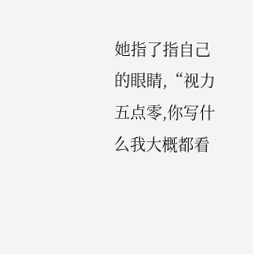她指了指自己的眼睛,“视力五点零,你写什么我大概都看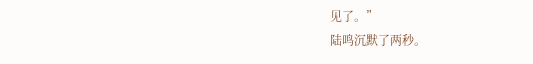见了。”
陆鸣沉默了两秒。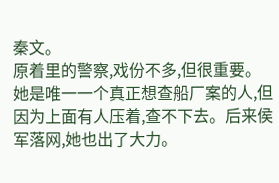秦文。
原着里的警察,戏份不多,但很重要。
她是唯一一个真正想查船厂案的人,但因为上面有人压着,查不下去。后来侯军落网,她也出了大力。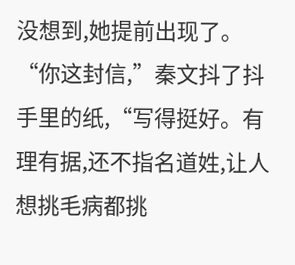没想到,她提前出现了。
“你这封信,”秦文抖了抖手里的纸,“写得挺好。有理有据,还不指名道姓,让人想挑毛病都挑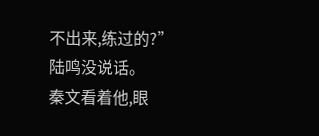不出来,练过的?”
陆鸣没说话。
秦文看着他,眼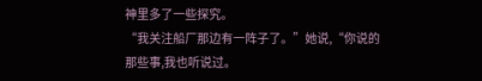神里多了一些探究。
“我关注船厂那边有一阵子了。”她说,“你说的那些事,我也听说过。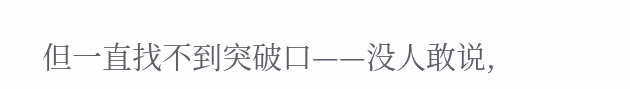但一直找不到突破口——没人敢说,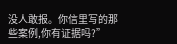没人敢报。你信里写的那些案例,你有证据吗?”